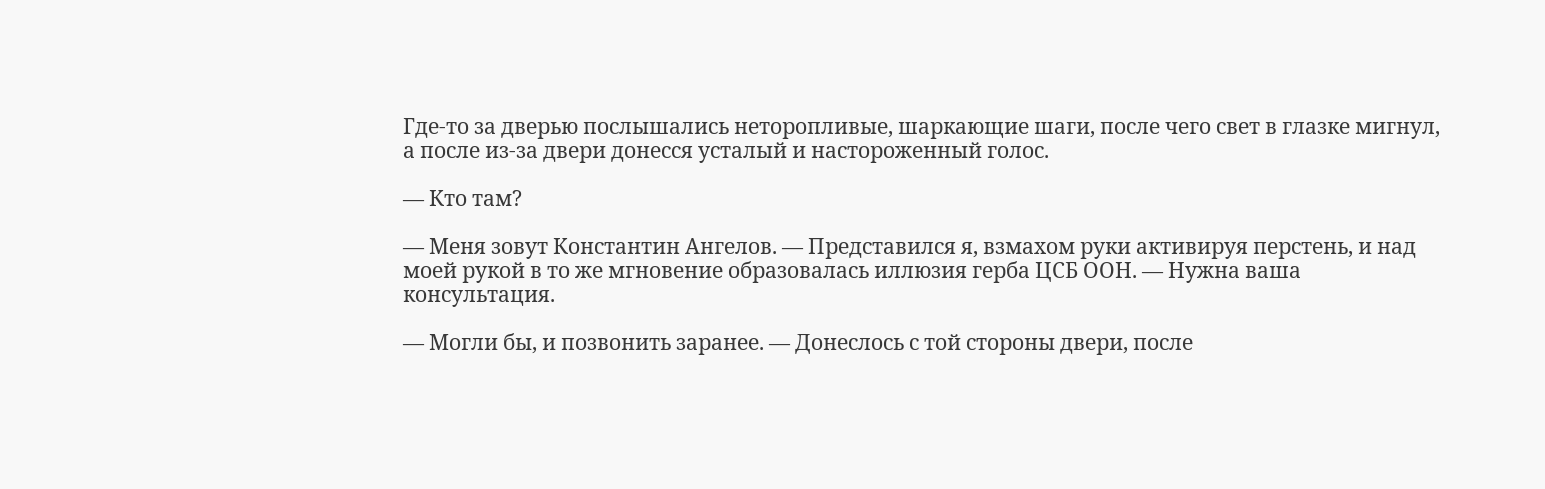Где-то за дверью послышались неторопливые, шаркающие шаги, после чего свет в глазке мигнул, а после из-за двери донесся усталый и настороженный голос.

— Кто там?

— Меня зовут Константин Ангелов. — Представился я, взмахом руки активируя перстень, и над моей рукой в то же мгновение образовалась иллюзия герба ЦСБ ООН. — Нужна ваша консультация.

— Могли бы, и позвонить заранее. — Донеслось с той стороны двери, после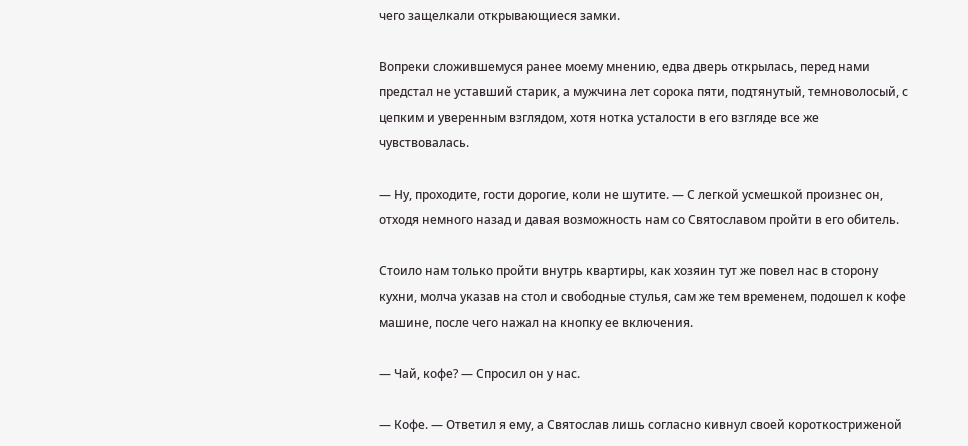чего защелкали открывающиеся замки.

Вопреки сложившемуся ранее моему мнению, едва дверь открылась, перед нами предстал не уставший старик, а мужчина лет сорока пяти, подтянутый, темноволосый, с цепким и уверенным взглядом, хотя нотка усталости в его взгляде все же чувствовалась.

— Ну, проходите, гости дорогие, коли не шутите. — С легкой усмешкой произнес он, отходя немного назад и давая возможность нам со Святославом пройти в его обитель.

Стоило нам только пройти внутрь квартиры, как хозяин тут же повел нас в сторону кухни, молча указав на стол и свободные стулья, сам же тем временем, подошел к кофе машине, после чего нажал на кнопку ее включения.

— Чай, кофе? — Спросил он у нас.

— Кофе. — Ответил я ему, а Святослав лишь согласно кивнул своей короткостриженой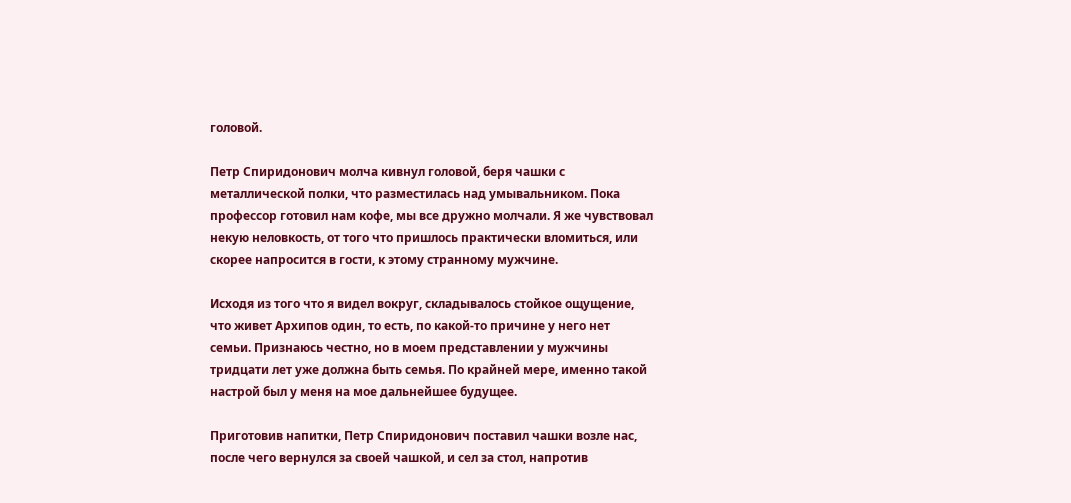головой.

Петр Спиридонович молча кивнул головой, беря чашки с металлической полки, что разместилась над умывальником. Пока профессор готовил нам кофе, мы все дружно молчали. Я же чувствовал некую неловкость, от того что пришлось практически вломиться, или скорее напросится в гости, к этому странному мужчине.

Исходя из того что я видел вокруг, складывалось стойкое ощущение, что живет Архипов один, то есть, по какой-то причине у него нет семьи. Признаюсь честно, но в моем представлении у мужчины тридцати лет уже должна быть семья. По крайней мере, именно такой настрой был у меня на мое дальнейшее будущее.

Приготовив напитки, Петр Спиридонович поставил чашки возле нас, после чего вернулся за своей чашкой, и сел за стол, напротив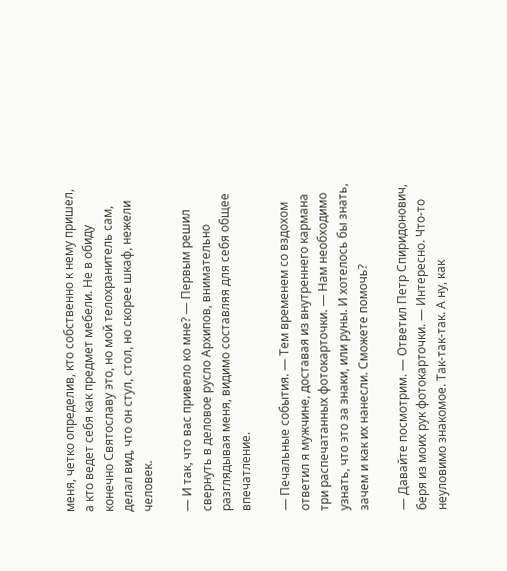меня, четко определив, кто собственно к нему пришел, а кто ведет себя как предмет мебели. Не в обиду конечно Святославу это, но мой телохранитель сам, делал вид, что он стул, стол, но скорее шкаф, нежели человек.

— И так, что вас привело ко мне? — Первым решил свернуть в деловое русло Архипов, внимательно разглядывая меня, видимо составляя для себя общее впечатление.

— Печальные события. — Тем временем со вздохом ответил я мужчине, доставая из внутреннего кармана три распечатанных фотокарточки. — Нам необходимо узнать, что это за знаки, или руны. И хотелось бы знать, зачем и как их нанесли. Сможете помочь?

— Давайте посмотрим. — Ответил Петр Спиридонович, беря из моих рук фотокарточки. — Интересно. Что-то неуловимо знакомое. Так-так-так. А ну, как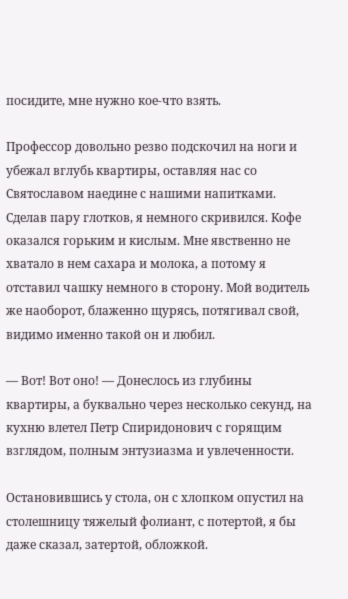посидите, мне нужно кое-что взять.

Профессор довольно резво подскочил на ноги и убежал вглубь квартиры, оставляя нас со Святославом наедине с нашими напитками. Сделав пару глотков, я немного скривился. Кофе оказался горьким и кислым. Мне явственно не хватало в нем сахара и молока, а потому я отставил чашку немного в сторону. Мой водитель же наоборот, блаженно щурясь, потягивал свой, видимо именно такой он и любил.

— Вот! Вот оно! — Донеслось из глубины квартиры, а буквально через несколько секунд, на кухню влетел Петр Спиридонович с горящим взглядом, полным энтузиазма и увлеченности.

Остановившись у стола, он с хлопком опустил на столешницу тяжелый фолиант, с потертой, я бы даже сказал, затертой, обложкой.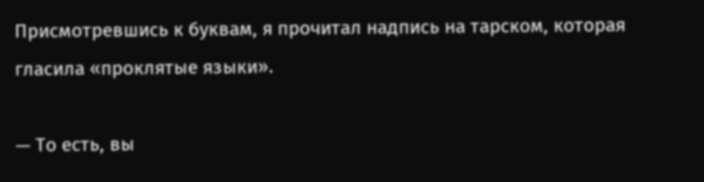Присмотревшись к буквам, я прочитал надпись на тарском, которая гласила «проклятые языки».

— То есть, вы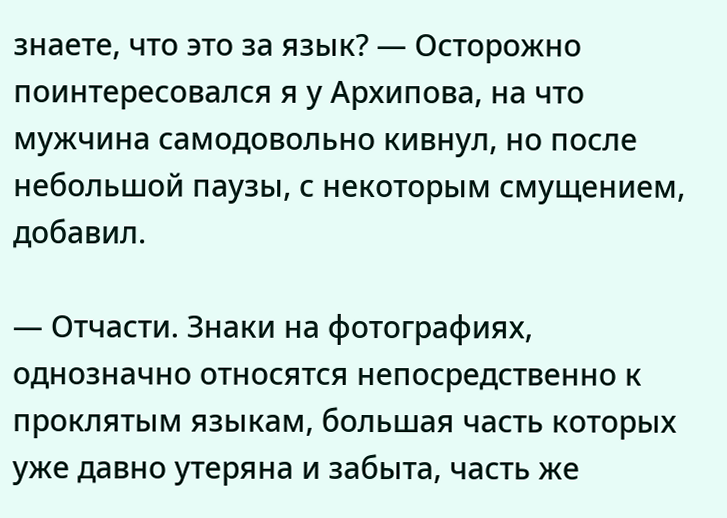знаете, что это за язык? — Осторожно поинтересовался я у Архипова, на что мужчина самодовольно кивнул, но после небольшой паузы, с некоторым смущением, добавил.

— Отчасти. Знаки на фотографиях, однозначно относятся непосредственно к проклятым языкам, большая часть которых уже давно утеряна и забыта, часть же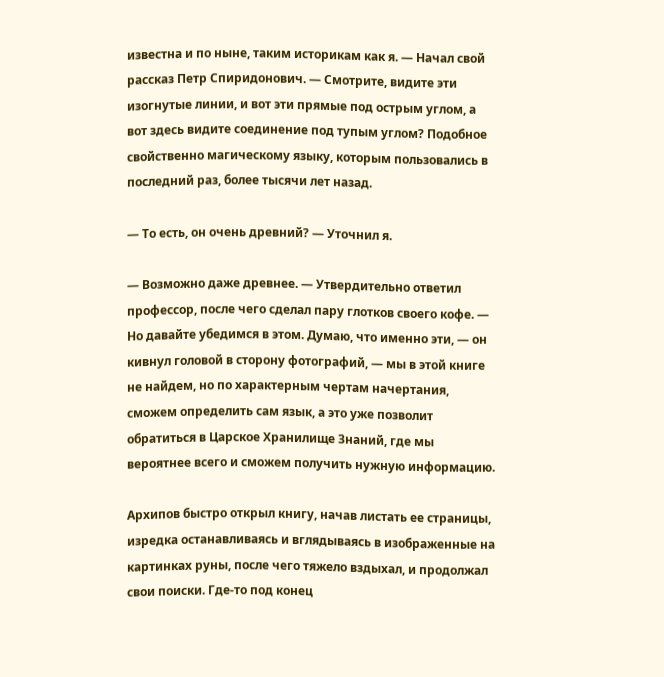известна и по ныне, таким историкам как я. — Начал свой рассказ Петр Спиридонович. — Смотрите, видите эти изогнутые линии, и вот эти прямые под острым углом, а вот здесь видите соединение под тупым углом? Подобное свойственно магическому языку, которым пользовались в последний раз, более тысячи лет назад.

— То есть, он очень древний? — Уточнил я.

— Возможно даже древнее. — Утвердительно ответил профессор, после чего сделал пару глотков своего кофе. — Но давайте убедимся в этом. Думаю, что именно эти, — он кивнул головой в сторону фотографий, — мы в этой книге не найдем, но по характерным чертам начертания, сможем определить сам язык, а это уже позволит обратиться в Царское Хранилище Знаний, где мы вероятнее всего и сможем получить нужную информацию.

Архипов быстро открыл книгу, начав листать ее страницы, изредка останавливаясь и вглядываясь в изображенные на картинках руны, после чего тяжело вздыхал, и продолжал свои поиски. Где-то под конец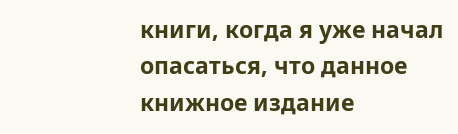книги, когда я уже начал опасаться, что данное книжное издание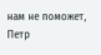нам не поможет, Петр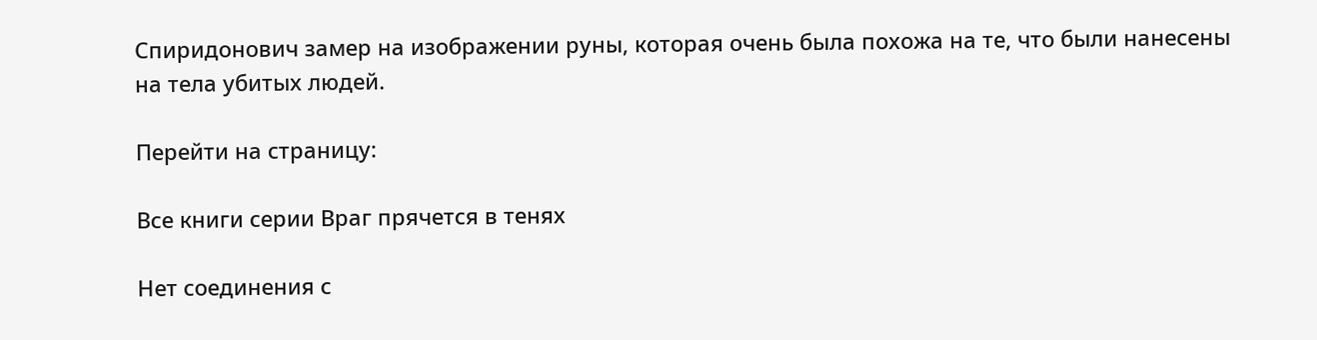Спиридонович замер на изображении руны, которая очень была похожа на те, что были нанесены на тела убитых людей.

Перейти на страницу:

Все книги серии Враг прячется в тенях

Нет соединения с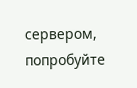сервером, попробуйте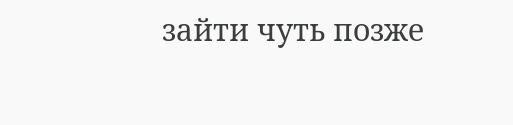зайти чуть позже